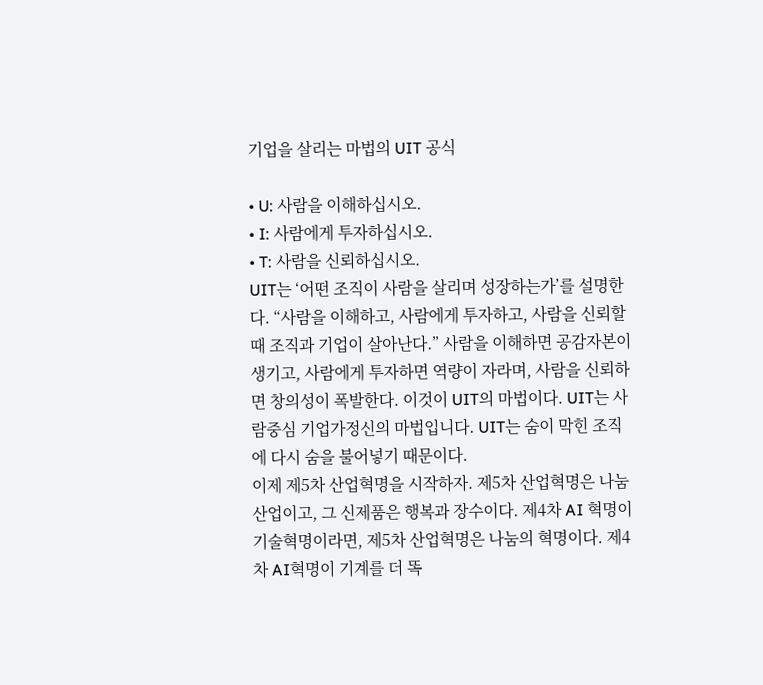기업을 살리는 마법의 UIT 공식

• U: 사람을 이해하십시오.
• I: 사람에게 투자하십시오.
• T: 사람을 신뢰하십시오.
UIT는 ‘어떤 조직이 사람을 살리며 성장하는가’를 설명한다. “사람을 이해하고, 사람에게 투자하고, 사람을 신뢰할 때 조직과 기업이 살아난다.” 사람을 이해하면 공감자본이 생기고, 사람에게 투자하면 역량이 자라며, 사람을 신뢰하면 창의성이 폭발한다. 이것이 UIT의 마법이다. UIT는 사람중심 기업가정신의 마법입니다. UIT는 숨이 막힌 조직에 다시 숨을 불어넣기 때문이다.
이제 제5차 산업혁명을 시작하자. 제5차 산업혁명은 나눔산업이고, 그 신제품은 행복과 장수이다. 제4차 AI 혁명이 기술혁명이라면, 제5차 산업혁명은 나눔의 혁명이다. 제4차 AI혁명이 기계를 더 똑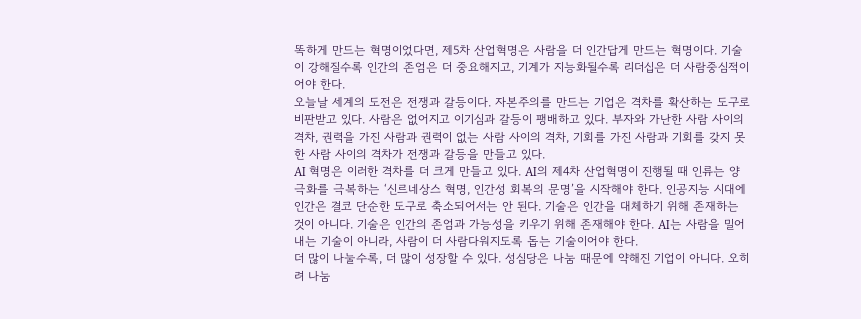똑하게 만드는 혁명이었다면, 제5차 산업혁명은 사람을 더 인간답게 만드는 혁명이다. 기술이 강해질수록 인간의 존엄은 더 중요해지고, 기계가 지능화될수록 리더십은 더 사람중심적이어야 한다.
오늘날 세계의 도전은 전쟁과 갈등이다. 자본주의를 만드는 기업은 격차를 확산하는 도구로 비판받고 있다. 사람은 없어지고 이기심과 갈등이 팽배하고 있다. 부자와 가난한 사람 사이의 격차, 권력을 가진 사람과 권력이 없는 사람 사이의 격차, 기회를 가진 사람과 기회를 갖지 못한 사람 사이의 격차가 전쟁과 갈등을 만들고 있다.
AI 혁명은 이러한 격차를 더 크게 만들고 있다. AI의 제4차 산업혁명이 진행될 때 인류는 양극화를 극복하는 ‘신르네상스 혁명, 인간성 회복의 문명’을 시작해야 한다. 인공지능 시대에 인간은 결코 단순한 도구로 축소되어서는 안 된다. 기술은 인간을 대체하기 위해 존재하는 것이 아니다. 기술은 인간의 존엄과 가능성을 키우기 위해 존재해야 한다. AI는 사람을 밀어내는 기술이 아니라, 사람이 더 사람다워지도록 돕는 기술이어야 한다.
더 많이 나눌수록, 더 많이 성장할 수 있다. 성심당은 나눔 때문에 약해진 기업이 아니다. 오히려 나눔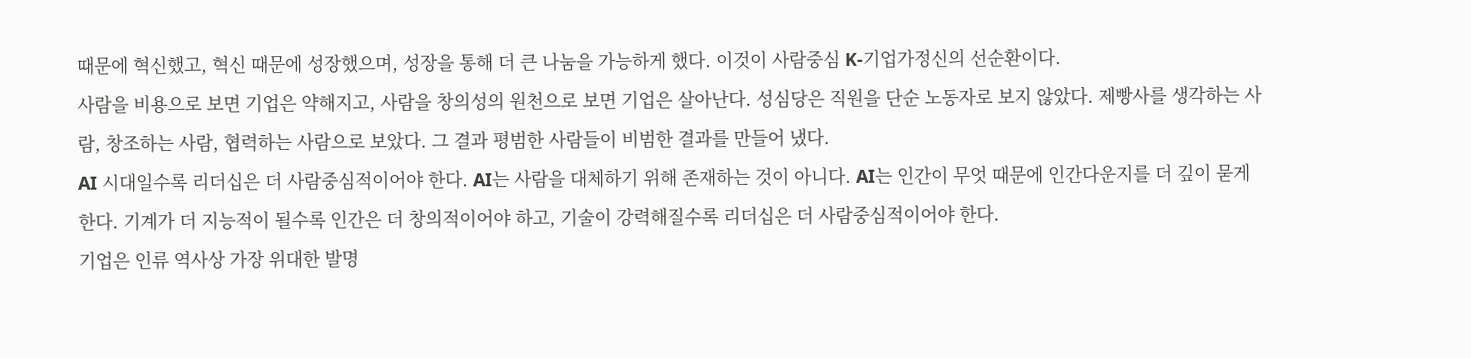때문에 혁신했고, 혁신 때문에 성장했으며, 성장을 통해 더 큰 나눔을 가능하게 했다. 이것이 사람중심 K-기업가정신의 선순환이다.
사람을 비용으로 보면 기업은 약해지고, 사람을 창의성의 원천으로 보면 기업은 살아난다. 성심당은 직원을 단순 노동자로 보지 않았다. 제빵사를 생각하는 사람, 창조하는 사람, 협력하는 사람으로 보았다. 그 결과 평범한 사람들이 비범한 결과를 만들어 냈다.
AI 시대일수록 리더십은 더 사람중심적이어야 한다. AI는 사람을 대체하기 위해 존재하는 것이 아니다. AI는 인간이 무엇 때문에 인간다운지를 더 깊이 묻게 한다. 기계가 더 지능적이 될수록 인간은 더 창의적이어야 하고, 기술이 강력해질수록 리더십은 더 사람중심적이어야 한다.
기업은 인류 역사상 가장 위대한 발명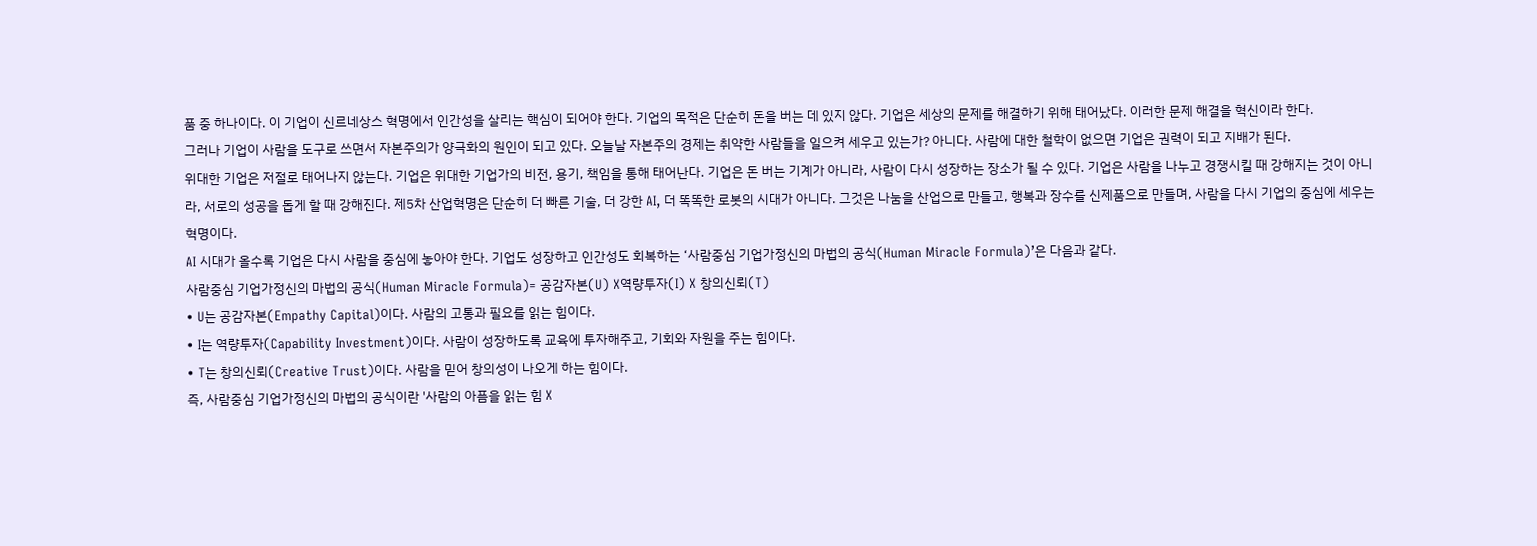품 중 하나이다. 이 기업이 신르네상스 혁명에서 인간성을 살리는 핵심이 되어야 한다. 기업의 목적은 단순히 돈을 버는 데 있지 않다. 기업은 세상의 문제를 해결하기 위해 태어났다. 이러한 문제 해결을 혁신이라 한다.
그러나 기업이 사람을 도구로 쓰면서 자본주의가 양극화의 원인이 되고 있다. 오늘날 자본주의 경제는 취약한 사람들을 일으켜 세우고 있는가? 아니다. 사람에 대한 철학이 없으면 기업은 권력이 되고 지배가 된다.
위대한 기업은 저절로 태어나지 않는다. 기업은 위대한 기업가의 비전, 용기, 책임을 통해 태어난다. 기업은 돈 버는 기계가 아니라, 사람이 다시 성장하는 장소가 될 수 있다. 기업은 사람을 나누고 경쟁시킬 때 강해지는 것이 아니라, 서로의 성공을 돕게 할 때 강해진다. 제5차 산업혁명은 단순히 더 빠른 기술, 더 강한 AI, 더 똑똑한 로봇의 시대가 아니다. 그것은 나눔을 산업으로 만들고, 행복과 장수를 신제품으로 만들며, 사람을 다시 기업의 중심에 세우는 혁명이다.
AI 시대가 올수록 기업은 다시 사람을 중심에 놓아야 한다. 기업도 성장하고 인간성도 회복하는 ‘사람중심 기업가정신의 마법의 공식(Human Miracle Formula)’은 다음과 같다.
사람중심 기업가정신의 마법의 공식(Human Miracle Formula)= 공감자본(U) X역량투자(I) X 창의신뢰(T)
• U는 공감자본(Empathy Capital)이다. 사람의 고통과 필요를 읽는 힘이다.
• I는 역량투자(Capability Investment)이다. 사람이 성장하도록 교육에 투자해주고, 기회와 자원을 주는 힘이다.
• T는 창의신뢰(Creative Trust)이다. 사람을 믿어 창의성이 나오게 하는 힘이다.
즉, 사람중심 기업가정신의 마법의 공식이란 '사람의 아픔을 읽는 힘 X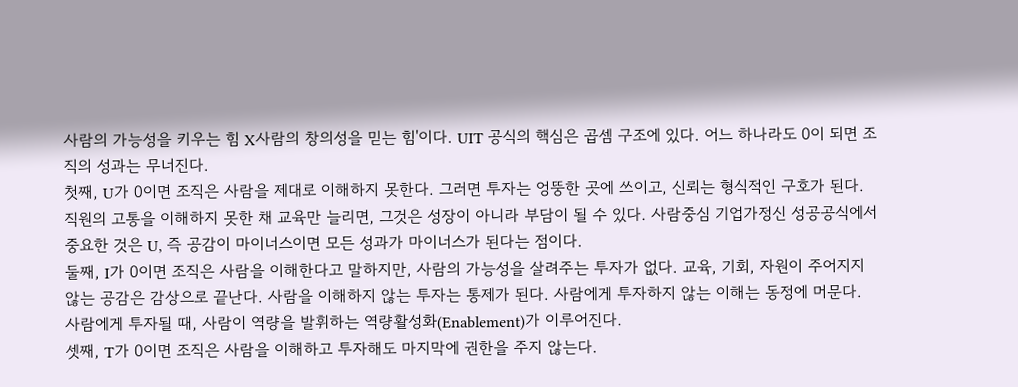사람의 가능성을 키우는 힘 X사람의 창의성을 믿는 힘'이다. UIT 공식의 핵심은 곱셈 구조에 있다. 어느 하나라도 0이 되면 조직의 성과는 무너진다.
첫째, U가 0이면 조직은 사람을 제대로 이해하지 못한다. 그러면 투자는 엉뚱한 곳에 쓰이고, 신뢰는 형식적인 구호가 된다. 직원의 고통을 이해하지 못한 채 교육만 늘리면, 그것은 성장이 아니라 부담이 될 수 있다. 사람중심 기업가정신 성공공식에서 중요한 것은 U, 즉 공감이 마이너스이면 모든 성과가 마이너스가 된다는 점이다.
둘째, I가 0이면 조직은 사람을 이해한다고 말하지만, 사람의 가능성을 살려주는 투자가 없다. 교육, 기회, 자원이 주어지지 않는 공감은 감상으로 끝난다. 사람을 이해하지 않는 투자는 통제가 된다. 사람에게 투자하지 않는 이해는 동정에 머문다. 사람에게 투자될 때, 사람이 역량을 발휘하는 역량활성화(Enablement)가 이루어진다.
셋째, T가 0이면 조직은 사람을 이해하고 투자해도 마지막에 권한을 주지 않는다.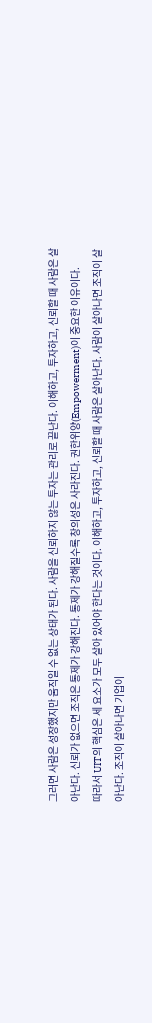그러면 사람은 성장했지만 움직일 수 없는 상태가 된다. 사람을 신뢰하지 않는 투자는 관리로 끝난다. 이해하고, 투자하고, 신뢰할 때 사람은 살아난다. 신뢰가 없으면 조직은 통제가 강해진다. 통제가 강해질수록 창의성은 사라진다. 권한위양(Empowerment)이 중요한 이유이다.
따라서 UIT의 핵심은 세 요소가 모두 살아 있어야 한다는 것이다. 이해하고, 투자하고, 신뢰할 때 사람은 살아난다. 사람이 살아나면 조직이 살아난다. 조직이 살아나면 기업이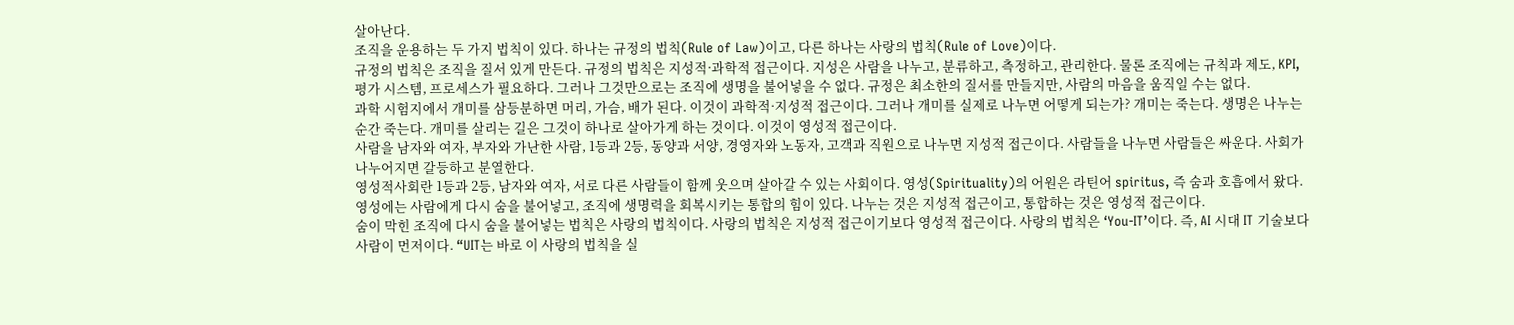살아난다.
조직을 운용하는 두 가지 법칙이 있다. 하나는 규정의 법칙(Rule of Law)이고, 다른 하나는 사랑의 법칙(Rule of Love)이다.
규정의 법칙은 조직을 질서 있게 만든다. 규정의 법칙은 지성적·과학적 접근이다. 지성은 사람을 나누고, 분류하고, 측정하고, 관리한다. 물론 조직에는 규칙과 제도, KPI, 평가 시스템, 프로세스가 필요하다. 그러나 그것만으로는 조직에 생명을 불어넣을 수 없다. 규정은 최소한의 질서를 만들지만, 사람의 마음을 움직일 수는 없다.
과학 시험지에서 개미를 삼등분하면 머리, 가슴, 배가 된다. 이것이 과학적·지성적 접근이다. 그러나 개미를 실제로 나누면 어떻게 되는가? 개미는 죽는다. 생명은 나누는 순간 죽는다. 개미를 살리는 길은 그것이 하나로 살아가게 하는 것이다. 이것이 영성적 접근이다.
사람을 남자와 여자, 부자와 가난한 사람, 1등과 2등, 동양과 서양, 경영자와 노동자, 고객과 직원으로 나누면 지성적 접근이다. 사람들을 나누면 사람들은 싸운다. 사회가 나누어지면 갈등하고 분열한다.
영성적사회란 1등과 2등, 남자와 여자, 서로 다른 사람들이 함께 웃으며 살아갈 수 있는 사회이다. 영성(Spirituality)의 어원은 라틴어 spiritus, 즉 숨과 호흡에서 왔다. 영성에는 사람에게 다시 숨을 불어넣고, 조직에 생명력을 회복시키는 통합의 힘이 있다. 나누는 것은 지성적 접근이고, 통합하는 것은 영성적 접근이다.
숨이 막힌 조직에 다시 숨을 불어넣는 법칙은 사랑의 법칙이다. 사랑의 법칙은 지성적 접근이기보다 영성적 접근이다. 사랑의 법칙은 ‘You-IT’이다. 즉, AI 시대 IT 기술보다 사람이 먼저이다. “UIT는 바로 이 사랑의 법칙을 실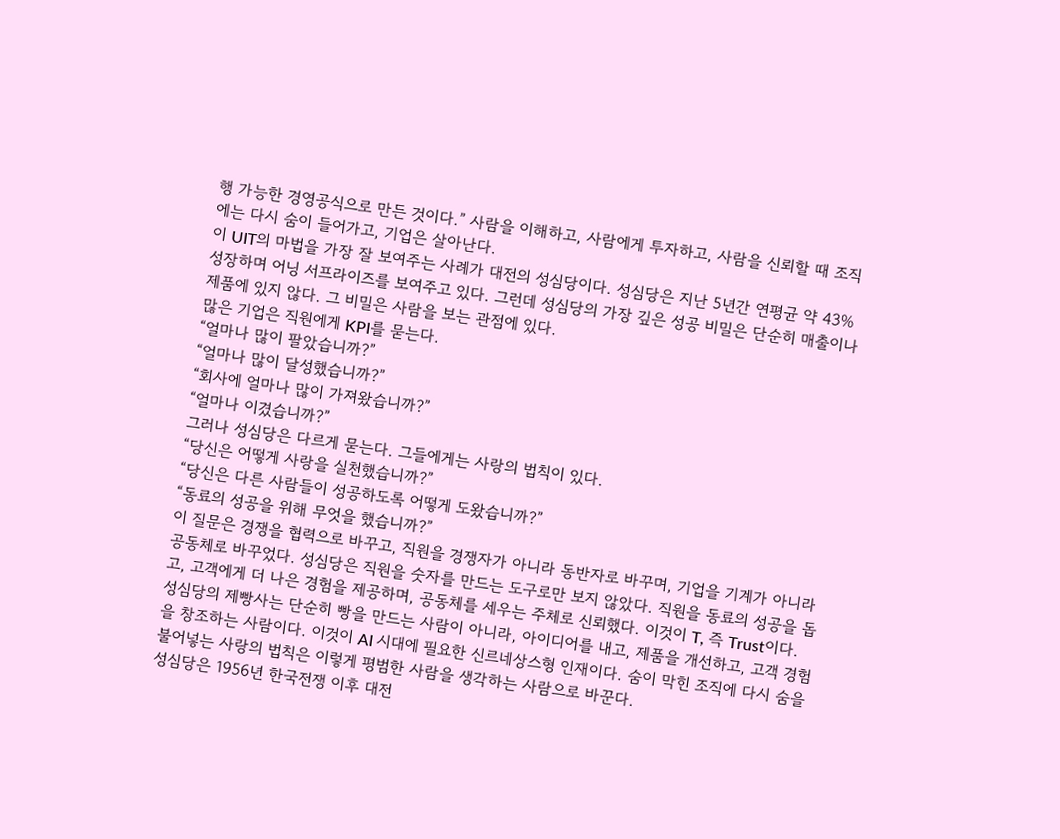행 가능한 경영공식으로 만든 것이다.” 사람을 이해하고, 사람에게 투자하고, 사람을 신뢰할 때 조직에는 다시 숨이 들어가고, 기업은 살아난다.
이 UIT의 마법을 가장 잘 보여주는 사례가 대전의 성심당이다. 성심당은 지난 5년간 연평균 약 43% 성장하며 어닝 서프라이즈를 보여주고 있다. 그런데 성심당의 가장 깊은 성공 비밀은 단순히 매출이나 제품에 있지 않다. 그 비밀은 사람을 보는 관점에 있다.
많은 기업은 직원에게 KPI를 묻는다.
“얼마나 많이 팔았습니까?”
“얼마나 많이 달성했습니까?”
“회사에 얼마나 많이 가져왔습니까?”
“얼마나 이겼습니까?”
그러나 성심당은 다르게 묻는다. 그들에게는 사랑의 법칙이 있다.
“당신은 어떻게 사랑을 실천했습니까?”
“당신은 다른 사람들이 성공하도록 어떻게 도왔습니까?”
“동료의 성공을 위해 무엇을 했습니까?”
이 질문은 경쟁을 협력으로 바꾸고, 직원을 경쟁자가 아니라 동반자로 바꾸며, 기업을 기계가 아니라 공동체로 바꾸었다. 성심당은 직원을 숫자를 만드는 도구로만 보지 않았다. 직원을 동료의 성공을 돕고, 고객에게 더 나은 경험을 제공하며, 공동체를 세우는 주체로 신뢰했다. 이것이 T, 즉 Trust이다.
성심당의 제빵사는 단순히 빵을 만드는 사람이 아니라, 아이디어를 내고, 제품을 개선하고, 고객 경험을 창조하는 사람이다. 이것이 AI 시대에 필요한 신르네상스형 인재이다. 숨이 막힌 조직에 다시 숨을 불어넣는 사랑의 법칙은 이렇게 평범한 사람을 생각하는 사람으로 바꾼다.
성심당은 1956년 한국전쟁 이후 대전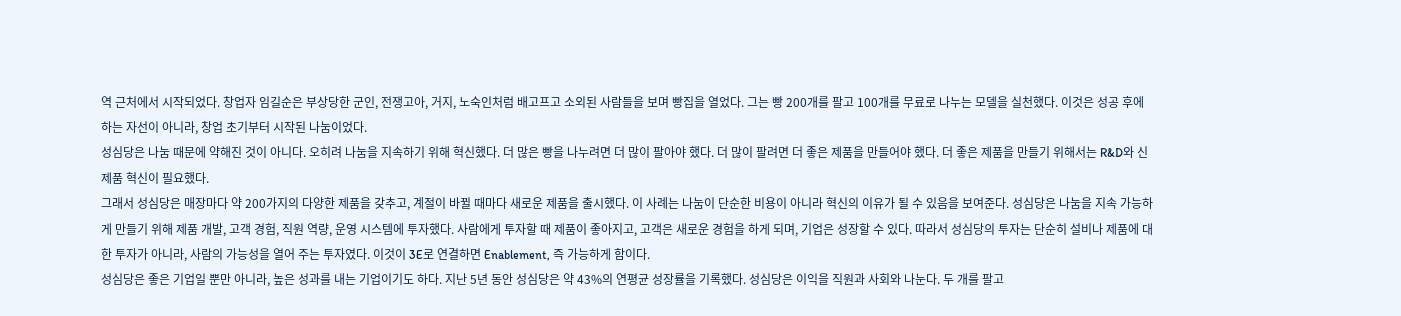역 근처에서 시작되었다. 창업자 임길순은 부상당한 군인, 전쟁고아, 거지, 노숙인처럼 배고프고 소외된 사람들을 보며 빵집을 열었다. 그는 빵 200개를 팔고 100개를 무료로 나누는 모델을 실천했다. 이것은 성공 후에 하는 자선이 아니라, 창업 초기부터 시작된 나눔이었다.
성심당은 나눔 때문에 약해진 것이 아니다. 오히려 나눔을 지속하기 위해 혁신했다. 더 많은 빵을 나누려면 더 많이 팔아야 했다. 더 많이 팔려면 더 좋은 제품을 만들어야 했다. 더 좋은 제품을 만들기 위해서는 R&D와 신제품 혁신이 필요했다.
그래서 성심당은 매장마다 약 200가지의 다양한 제품을 갖추고, 계절이 바뀔 때마다 새로운 제품을 출시했다. 이 사례는 나눔이 단순한 비용이 아니라 혁신의 이유가 될 수 있음을 보여준다. 성심당은 나눔을 지속 가능하게 만들기 위해 제품 개발, 고객 경험, 직원 역량, 운영 시스템에 투자했다. 사람에게 투자할 때 제품이 좋아지고, 고객은 새로운 경험을 하게 되며, 기업은 성장할 수 있다. 따라서 성심당의 투자는 단순히 설비나 제품에 대한 투자가 아니라, 사람의 가능성을 열어 주는 투자였다. 이것이 3E로 연결하면 Enablement, 즉 가능하게 함이다.
성심당은 좋은 기업일 뿐만 아니라, 높은 성과를 내는 기업이기도 하다. 지난 5년 동안 성심당은 약 43%의 연평균 성장률을 기록했다. 성심당은 이익을 직원과 사회와 나눈다. 두 개를 팔고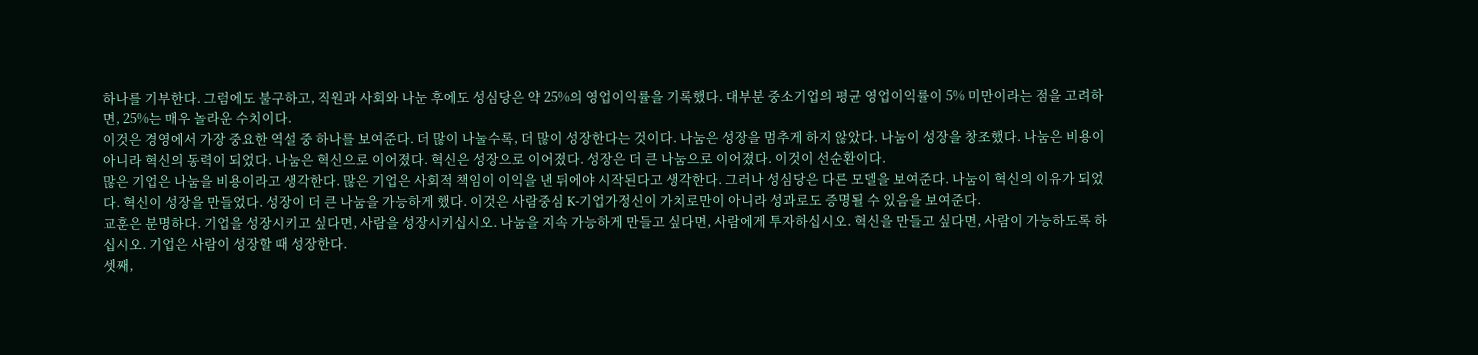하나를 기부한다. 그럼에도 불구하고, 직원과 사회와 나눈 후에도 성심당은 약 25%의 영업이익률을 기록했다. 대부분 중소기업의 평균 영업이익률이 5% 미만이라는 점을 고려하면, 25%는 매우 놀라운 수치이다.
이것은 경영에서 가장 중요한 역설 중 하나를 보여준다. 더 많이 나눌수록, 더 많이 성장한다는 것이다. 나눔은 성장을 멈추게 하지 않았다. 나눔이 성장을 창조했다. 나눔은 비용이 아니라 혁신의 동력이 되었다. 나눔은 혁신으로 이어졌다. 혁신은 성장으로 이어졌다. 성장은 더 큰 나눔으로 이어졌다. 이것이 선순환이다.
많은 기업은 나눔을 비용이라고 생각한다. 많은 기업은 사회적 책임이 이익을 낸 뒤에야 시작된다고 생각한다. 그러나 성심당은 다른 모델을 보여준다. 나눔이 혁신의 이유가 되었다. 혁신이 성장을 만들었다. 성장이 더 큰 나눔을 가능하게 했다. 이것은 사람중심 K-기업가정신이 가치로만이 아니라 성과로도 증명될 수 있음을 보여준다.
교훈은 분명하다. 기업을 성장시키고 싶다면, 사람을 성장시키십시오. 나눔을 지속 가능하게 만들고 싶다면, 사람에게 투자하십시오. 혁신을 만들고 싶다면, 사람이 가능하도록 하십시오. 기업은 사람이 성장할 때 성장한다.
셋째,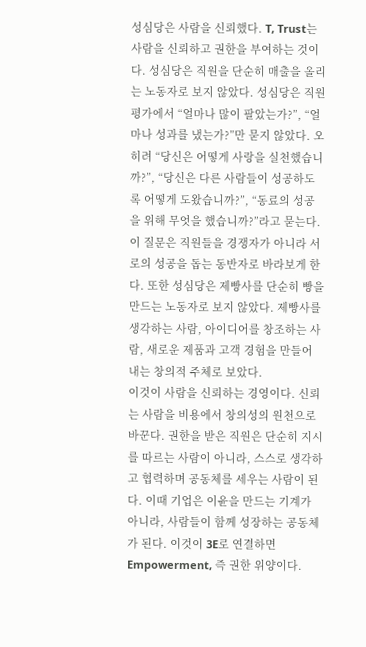성심당은 사람을 신뢰했다. T, Trust는 사람을 신뢰하고 권한을 부여하는 것이다. 성심당은 직원을 단순히 매출을 올리는 노동자로 보지 않았다. 성심당은 직원 평가에서 “얼마나 많이 팔았는가?”, “얼마나 성과를 냈는가?”만 묻지 않았다. 오히려 “당신은 어떻게 사랑을 실천했습니까?”, “당신은 다른 사람들이 성공하도록 어떻게 도왔습니까?”, “동료의 성공을 위해 무엇을 했습니까?”라고 묻는다.
이 질문은 직원들을 경쟁자가 아니라 서로의 성공을 돕는 동반자로 바라보게 한다. 또한 성심당은 제빵사를 단순히 빵을 만드는 노동자로 보지 않았다. 제빵사를 생각하는 사람, 아이디어를 창조하는 사람, 새로운 제품과 고객 경험을 만들어 내는 창의적 주체로 보았다.
이것이 사람을 신뢰하는 경영이다. 신뢰는 사람을 비용에서 창의성의 원천으로 바꾼다. 권한을 받은 직원은 단순히 지시를 따르는 사람이 아니라, 스스로 생각하고 협력하며 공동체를 세우는 사람이 된다. 이때 기업은 이윤을 만드는 기계가 아니라, 사람들이 함께 성장하는 공동체가 된다. 이것이 3E로 연결하면 Empowerment, 즉 권한 위양이다.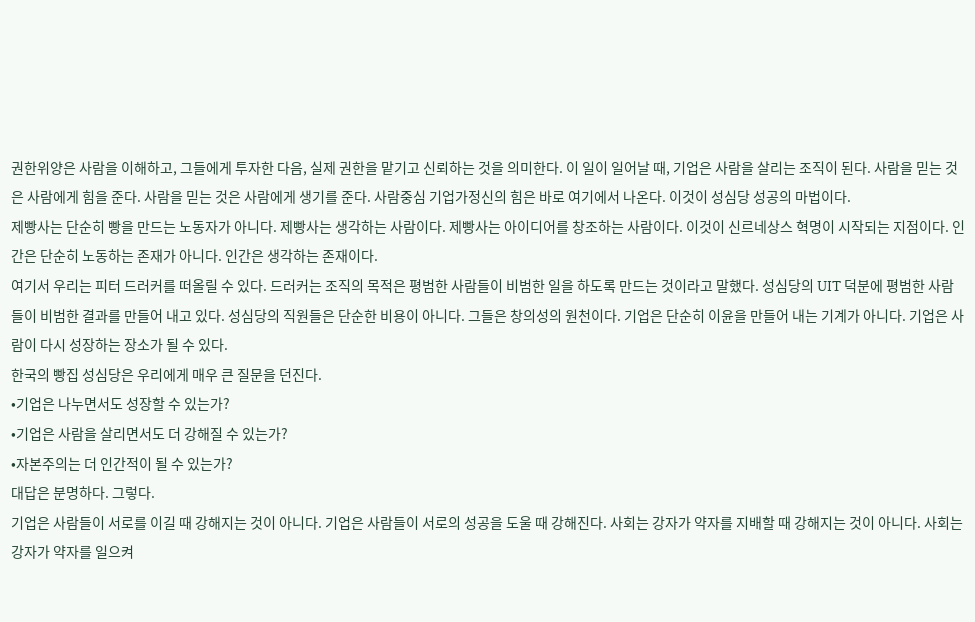권한위양은 사람을 이해하고, 그들에게 투자한 다음, 실제 권한을 맡기고 신뢰하는 것을 의미한다. 이 일이 일어날 때, 기업은 사람을 살리는 조직이 된다. 사람을 믿는 것은 사람에게 힘을 준다. 사람을 믿는 것은 사람에게 생기를 준다. 사람중심 기업가정신의 힘은 바로 여기에서 나온다. 이것이 성심당 성공의 마법이다.
제빵사는 단순히 빵을 만드는 노동자가 아니다. 제빵사는 생각하는 사람이다. 제빵사는 아이디어를 창조하는 사람이다. 이것이 신르네상스 혁명이 시작되는 지점이다. 인간은 단순히 노동하는 존재가 아니다. 인간은 생각하는 존재이다.
여기서 우리는 피터 드러커를 떠올릴 수 있다. 드러커는 조직의 목적은 평범한 사람들이 비범한 일을 하도록 만드는 것이라고 말했다. 성심당의 UIT 덕분에 평범한 사람들이 비범한 결과를 만들어 내고 있다. 성심당의 직원들은 단순한 비용이 아니다. 그들은 창의성의 원천이다. 기업은 단순히 이윤을 만들어 내는 기계가 아니다. 기업은 사람이 다시 성장하는 장소가 될 수 있다.
한국의 빵집 성심당은 우리에게 매우 큰 질문을 던진다.
•기업은 나누면서도 성장할 수 있는가?
•기업은 사람을 살리면서도 더 강해질 수 있는가?
•자본주의는 더 인간적이 될 수 있는가?
대답은 분명하다. 그렇다.
기업은 사람들이 서로를 이길 때 강해지는 것이 아니다. 기업은 사람들이 서로의 성공을 도울 때 강해진다. 사회는 강자가 약자를 지배할 때 강해지는 것이 아니다. 사회는 강자가 약자를 일으켜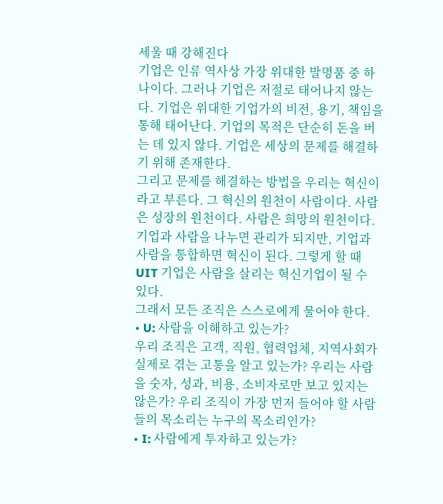세울 때 강해진다
기업은 인류 역사상 가장 위대한 발명품 중 하나이다. 그러나 기업은 저절로 태어나지 않는다. 기업은 위대한 기업가의 비전, 용기, 책임을 통해 태어난다. 기업의 목적은 단순히 돈을 버는 데 있지 않다. 기업은 세상의 문제를 해결하기 위해 존재한다.
그리고 문제를 해결하는 방법을 우리는 혁신이라고 부른다. 그 혁신의 원천이 사람이다. 사람은 성장의 원천이다. 사람은 희망의 원천이다.
기업과 사람을 나누면 관리가 되지만, 기업과 사람을 통합하면 혁신이 된다. 그렇게 할 때 UIT 기업은 사람을 살리는 혁신기업이 될 수 있다.
그래서 모든 조직은 스스로에게 물어야 한다.
• U: 사람을 이해하고 있는가?
우리 조직은 고객, 직원, 협력업체, 지역사회가 실제로 겪는 고통을 알고 있는가? 우리는 사람을 숫자, 성과, 비용, 소비자로만 보고 있지는 않은가? 우리 조직이 가장 먼저 들어야 할 사람들의 목소리는 누구의 목소리인가?
• I: 사람에게 투자하고 있는가?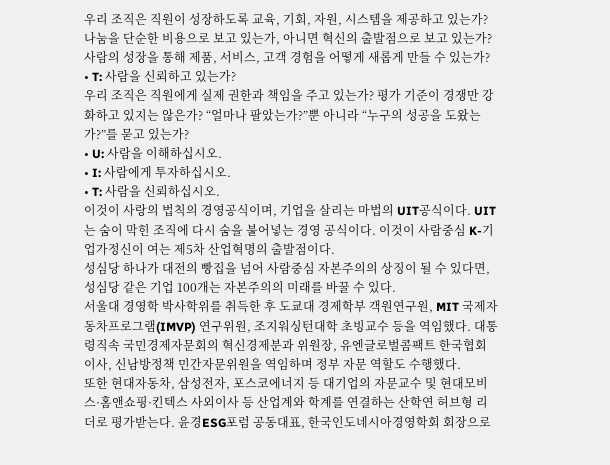우리 조직은 직원이 성장하도록 교육, 기회, 자원, 시스템을 제공하고 있는가? 나눔을 단순한 비용으로 보고 있는가, 아니면 혁신의 출발점으로 보고 있는가? 사람의 성장을 통해 제품, 서비스, 고객 경험을 어떻게 새롭게 만들 수 있는가?
• T: 사람을 신뢰하고 있는가?
우리 조직은 직원에게 실제 권한과 책임을 주고 있는가? 평가 기준이 경쟁만 강화하고 있지는 않은가? “얼마나 팔았는가?”뿐 아니라 “누구의 성공을 도왔는가?”를 묻고 있는가?
• U: 사람을 이해하십시오.
• I: 사람에게 투자하십시오.
• T: 사람을 신뢰하십시오.
이것이 사랑의 법칙의 경영공식이며, 기업을 살리는 마법의 UIT공식이다. UIT는 숨이 막힌 조직에 다시 숨을 불어넣는 경영 공식이다. 이것이 사람중심 K-기업가정신이 여는 제5차 산업혁명의 출발점이다.
성심당 하나가 대전의 빵집을 넘어 사람중심 자본주의의 상징이 될 수 있다면, 성심당 같은 기업 100개는 자본주의의 미래를 바꿀 수 있다.
서울대 경영학 박사학위를 취득한 후 도쿄대 경제학부 객원연구원, MIT 국제자동차프로그램(IMVP) 연구위원, 조지워싱턴대학 초빙교수 등을 역임했다. 대통령직속 국민경제자문회의 혁신경제분과 위원장, 유엔글로벌콤팩트 한국협회 이사, 신남방정책 민간자문위원을 역임하며 정부 자문 역할도 수행했다.
또한 현대자동차, 삼성전자, 포스코에너지 등 대기업의 자문교수 및 현대모비스·홈앤쇼핑·킨텍스 사외이사 등 산업계와 학계를 연결하는 산학연 허브형 리더로 평가받는다. 윤경ESG포럼 공동대표, 한국인도네시아경영학회 회장으로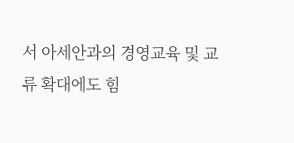서 아세안과의 경영교육 및 교류 확대에도 힘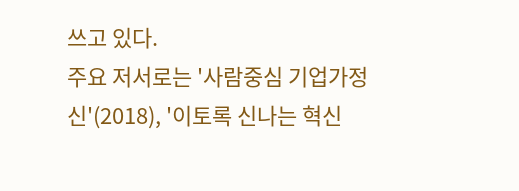쓰고 있다.
주요 저서로는 '사람중심 기업가정신'(2018), '이토록 신나는 혁신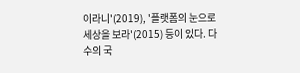이라니'(2019), '플랫폼의 눈으로 세상을 보라'(2015) 등이 있다. 다수의 국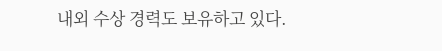내외 수상 경력도 보유하고 있다.